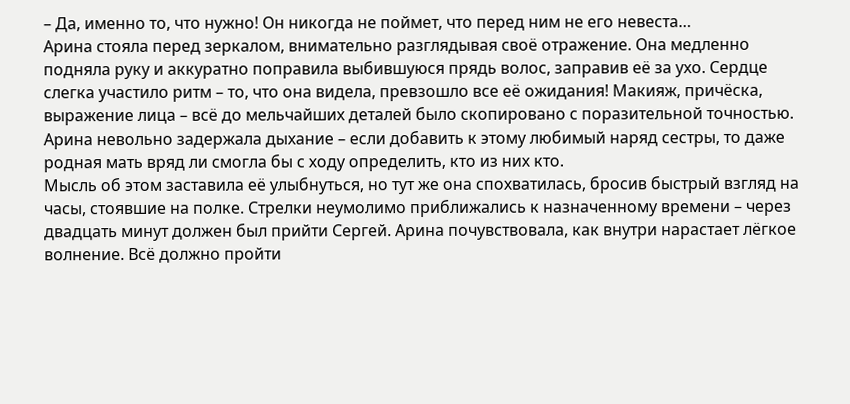– Да, именно то, что нужно! Он никогда не поймет, что перед ним не его невеста…
Арина стояла перед зеркалом, внимательно разглядывая своё отражение. Она медленно подняла руку и аккуратно поправила выбившуюся прядь волос, заправив её за ухо. Сердце слегка участило ритм – то, что она видела, превзошло все её ожидания! Макияж, причёска, выражение лица – всё до мельчайших деталей было скопировано с поразительной точностью. Арина невольно задержала дыхание – если добавить к этому любимый наряд сестры, то даже родная мать вряд ли смогла бы с ходу определить, кто из них кто.
Мысль об этом заставила её улыбнуться, но тут же она спохватилась, бросив быстрый взгляд на часы, стоявшие на полке. Стрелки неумолимо приближались к назначенному времени – через двадцать минут должен был прийти Сергей. Арина почувствовала, как внутри нарастает лёгкое волнение. Всё должно пройти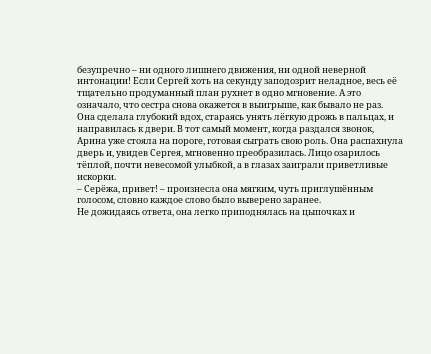безупречно – ни одного лишнего движения, ни одной неверной интонации! Если Сергей хоть на секунду заподозрит неладное, весь её тщательно продуманный план рухнет в одно мгновение. А это означало, что сестра снова окажется в выигрыше, как бывало не раз.
Она сделала глубокий вдох, стараясь унять лёгкую дрожь в пальцах, и направилась к двери. В тот самый момент, когда раздался звонок, Арина уже стояла на пороге, готовая сыграть свою роль. Она распахнула дверь и, увидев Сергея, мгновенно преобразилась. Лицо озарилось тёплой, почти невесомой улыбкой, а в глазах заиграли приветливые искорки.
– Серёжа, привет! – произнесла она мягким, чуть приглушённым голосом, словно каждое слово было выверено заранее.
Не дожидаясь ответа, она легко приподнялась на цыпочках и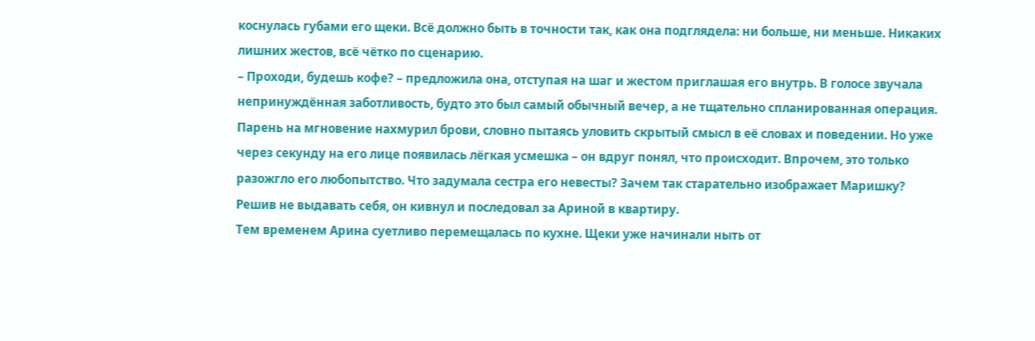коснулась губами его щеки. Всё должно быть в точности так, как она подглядела: ни больше, ни меньше. Никаких лишних жестов, всё чётко по сценарию.
– Проходи, будешь кофе? – предложила она, отступая на шаг и жестом приглашая его внутрь. В голосе звучала непринуждённая заботливость, будто это был самый обычный вечер, а не тщательно спланированная операция.
Парень на мгновение нахмурил брови, словно пытаясь уловить скрытый смысл в её словах и поведении. Но уже через секунду на его лице появилась лёгкая усмешка – он вдруг понял, что происходит. Впрочем, это только разожгло его любопытство. Что задумала сестра его невесты? Зачем так старательно изображает Маришку? Решив не выдавать себя, он кивнул и последовал за Ариной в квартиру.
Тем временем Арина суетливо перемещалась по кухне. Щеки уже начинали ныть от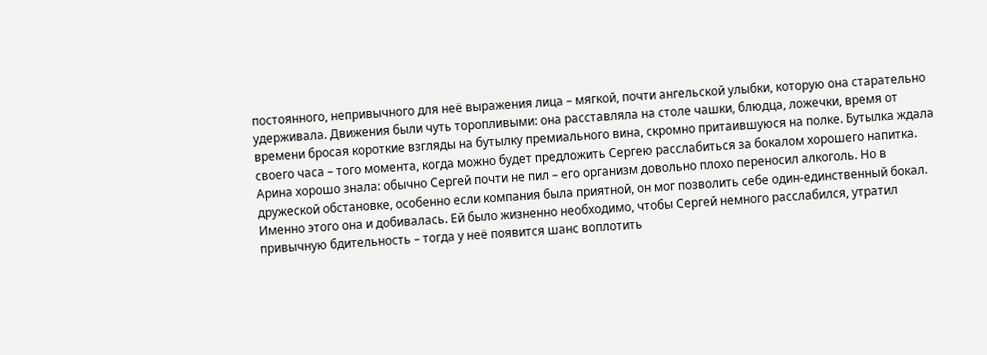постоянного, непривычного для неё выражения лица – мягкой, почти ангельской улыбки, которую она старательно удерживала. Движения были чуть торопливыми: она расставляла на столе чашки, блюдца, ложечки, время от времени бросая короткие взгляды на бутылку премиального вина, скромно притаившуюся на полке. Бутылка ждала своего часа – того момента, когда можно будет предложить Сергею расслабиться за бокалом хорошего напитка.
Арина хорошо знала: обычно Сергей почти не пил – его организм довольно плохо переносил алкоголь. Но в дружеской обстановке, особенно если компания была приятной, он мог позволить себе один‑единственный бокал. Именно этого она и добивалась. Ей было жизненно необходимо, чтобы Сергей немного расслабился, утратил привычную бдительность – тогда у неё появится шанс воплотить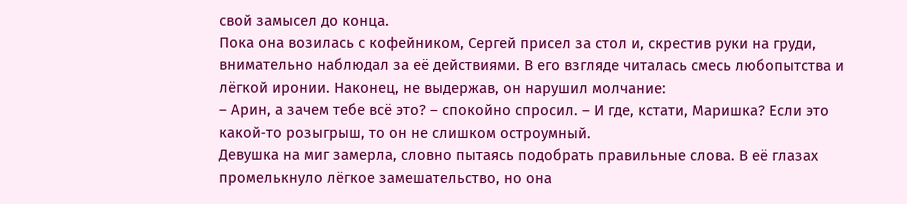свой замысел до конца.
Пока она возилась с кофейником, Сергей присел за стол и, скрестив руки на груди, внимательно наблюдал за её действиями. В его взгляде читалась смесь любопытства и лёгкой иронии. Наконец, не выдержав, он нарушил молчание:
– Арин, а зачем тебе всё это? – спокойно спросил. – И где, кстати, Маришка? Если это какой‑то розыгрыш, то он не слишком остроумный.
Девушка на миг замерла, словно пытаясь подобрать правильные слова. В её глазах промелькнуло лёгкое замешательство, но она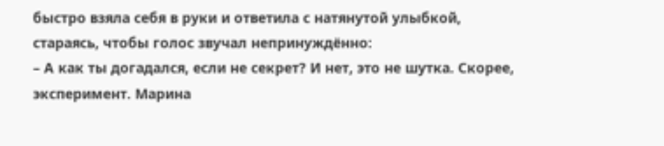быстро взяла себя в руки и ответила с натянутой улыбкой, стараясь, чтобы голос звучал непринуждённо:
– А как ты догадался, если не секрет? И нет, это не шутка. Скорее, эксперимент. Марина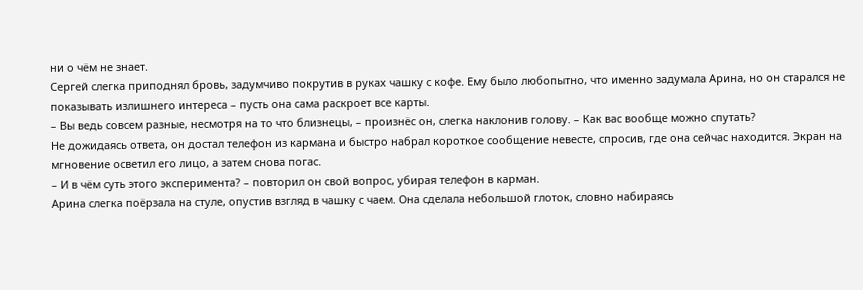ни о чём не знает.
Сергей слегка приподнял бровь, задумчиво покрутив в руках чашку с кофе. Ему было любопытно, что именно задумала Арина, но он старался не показывать излишнего интереса – пусть она сама раскроет все карты.
– Вы ведь совсем разные, несмотря на то что близнецы, – произнёс он, слегка наклонив голову. – Как вас вообще можно спутать?
Не дожидаясь ответа, он достал телефон из кармана и быстро набрал короткое сообщение невесте, спросив, где она сейчас находится. Экран на мгновение осветил его лицо, а затем снова погас.
– И в чём суть этого эксперимента? – повторил он свой вопрос, убирая телефон в карман.
Арина слегка поёрзала на стуле, опустив взгляд в чашку с чаем. Она сделала небольшой глоток, словно набираясь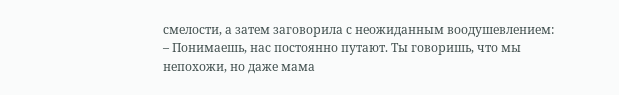смелости, а затем заговорила с неожиданным воодушевлением:
– Понимаешь, нас постоянно путают. Ты говоришь, что мы непохожи, но даже мама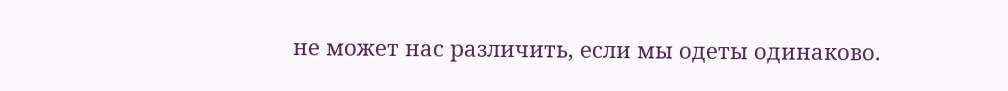не может нас различить, если мы одеты одинаково.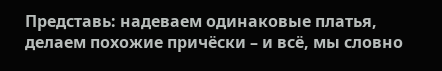Представь: надеваем одинаковые платья, делаем похожие причёски – и всё, мы словно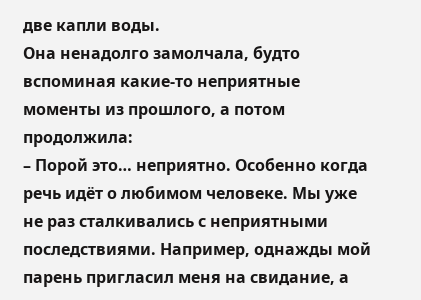две капли воды.
Она ненадолго замолчала, будто вспоминая какие‑то неприятные моменты из прошлого, а потом продолжила:
– Порой это… неприятно. Особенно когда речь идёт о любимом человеке. Мы уже не раз сталкивались с неприятными последствиями. Например, однажды мой парень пригласил меня на свидание, а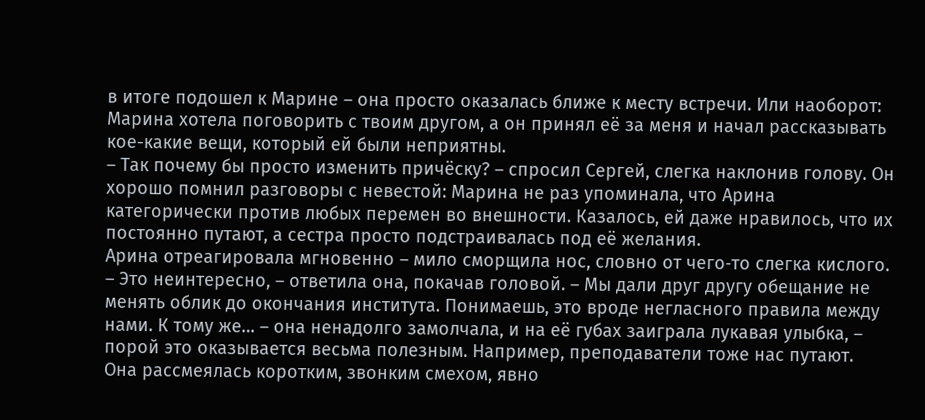в итоге подошел к Марине – она просто оказалась ближе к месту встречи. Или наоборот: Марина хотела поговорить с твоим другом, а он принял её за меня и начал рассказывать кое-какие вещи, который ей были неприятны.
– Так почему бы просто изменить причёску? – спросил Сергей, слегка наклонив голову. Он хорошо помнил разговоры с невестой: Марина не раз упоминала, что Арина категорически против любых перемен во внешности. Казалось, ей даже нравилось, что их постоянно путают, а сестра просто подстраивалась под её желания.
Арина отреагировала мгновенно – мило сморщила нос, словно от чего‑то слегка кислого.
– Это неинтересно, – ответила она, покачав головой. – Мы дали друг другу обещание не менять облик до окончания института. Понимаешь, это вроде негласного правила между нами. К тому же… – она ненадолго замолчала, и на её губах заиграла лукавая улыбка, – порой это оказывается весьма полезным. Например, преподаватели тоже нас путают.
Она рассмеялась коротким, звонким смехом, явно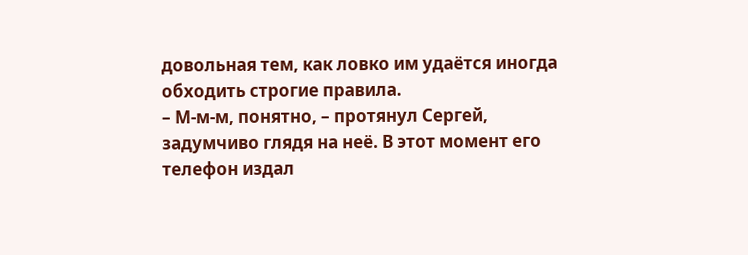довольная тем, как ловко им удаётся иногда обходить строгие правила.
– М‑м‑м, понятно, – протянул Сергей, задумчиво глядя на неё. В этот момент его телефон издал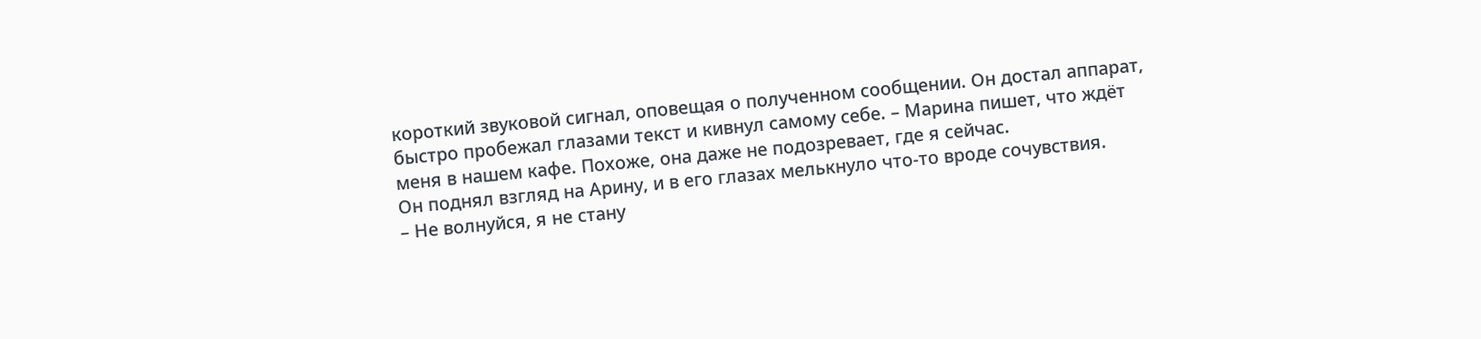короткий звуковой сигнал, оповещая о полученном сообщении. Он достал аппарат, быстро пробежал глазами текст и кивнул самому себе. – Марина пишет, что ждёт меня в нашем кафе. Похоже, она даже не подозревает, где я сейчас.
Он поднял взгляд на Арину, и в его глазах мелькнуло что‑то вроде сочувствия.
– Не волнуйся, я не стану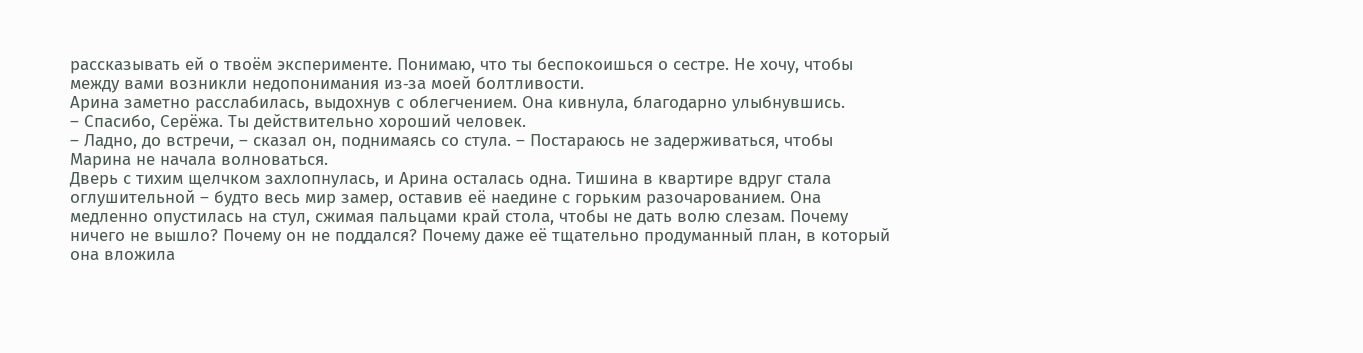рассказывать ей о твоём эксперименте. Понимаю, что ты беспокоишься о сестре. Не хочу, чтобы между вами возникли недопонимания из‑за моей болтливости.
Арина заметно расслабилась, выдохнув с облегчением. Она кивнула, благодарно улыбнувшись.
– Спасибо, Серёжа. Ты действительно хороший человек.
– Ладно, до встречи, – сказал он, поднимаясь со стула. – Постараюсь не задерживаться, чтобы Марина не начала волноваться.
Дверь с тихим щелчком захлопнулась, и Арина осталась одна. Тишина в квартире вдруг стала оглушительной – будто весь мир замер, оставив её наедине с горьким разочарованием. Она медленно опустилась на стул, сжимая пальцами край стола, чтобы не дать волю слезам. Почему ничего не вышло? Почему он не поддался? Почему даже её тщательно продуманный план, в который она вложила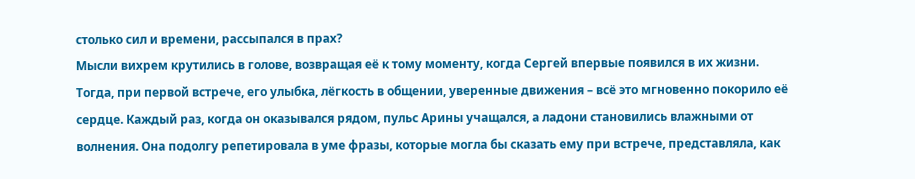столько сил и времени, рассыпался в прах?
Мысли вихрем крутились в голове, возвращая её к тому моменту, когда Сергей впервые появился в их жизни. Тогда, при первой встрече, его улыбка, лёгкость в общении, уверенные движения – всё это мгновенно покорило её сердце. Каждый раз, когда он оказывался рядом, пульс Арины учащался, а ладони становились влажными от волнения. Она подолгу репетировала в уме фразы, которые могла бы сказать ему при встрече, представляла, как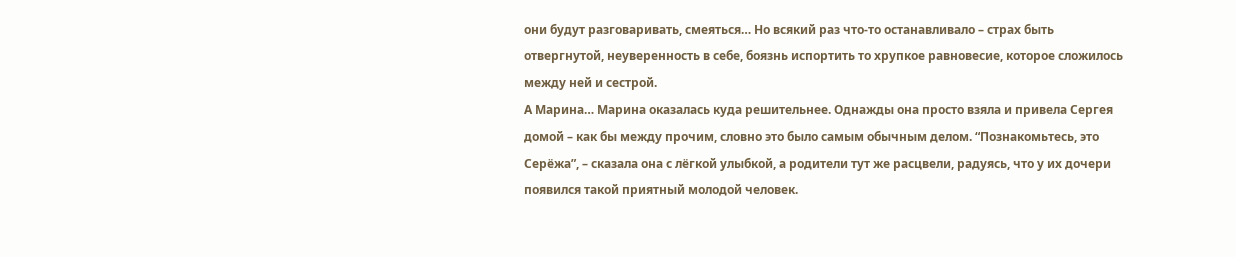они будут разговаривать, смеяться… Но всякий раз что‑то останавливало – страх быть отвергнутой, неуверенность в себе, боязнь испортить то хрупкое равновесие, которое сложилось между ней и сестрой.
А Марина… Марина оказалась куда решительнее. Однажды она просто взяла и привела Сергея домой – как бы между прочим, словно это было самым обычным делом. “Познакомьтесь, это Серёжа”, – сказала она с лёгкой улыбкой, а родители тут же расцвели, радуясь, что у их дочери появился такой приятный молодой человек.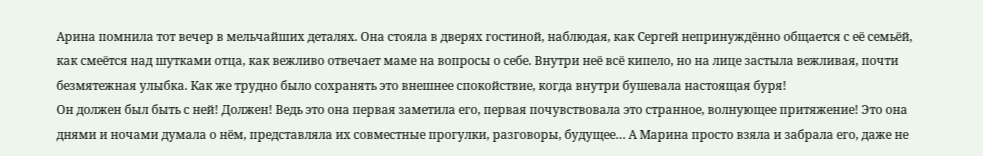Арина помнила тот вечер в мельчайших деталях. Она стояла в дверях гостиной, наблюдая, как Сергей непринуждённо общается с её семьёй, как смеётся над шутками отца, как вежливо отвечает маме на вопросы о себе. Внутри неё всё кипело, но на лице застыла вежливая, почти безмятежная улыбка. Как же трудно было сохранять это внешнее спокойствие, когда внутри бушевала настоящая буря!
Он должен был быть с ней! Должен! Ведь это она первая заметила его, первая почувствовала это странное, волнующее притяжение! Это она днями и ночами думала о нём, представляла их совместные прогулки, разговоры, будущее… А Марина просто взяла и забрала его, даже не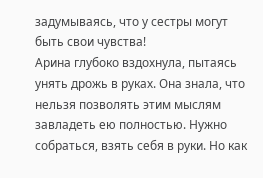задумываясь, что у сестры могут быть свои чувства!
Арина глубоко вздохнула, пытаясь унять дрожь в руках. Она знала, что нельзя позволять этим мыслям завладеть ею полностью. Нужно собраться, взять себя в руки. Но как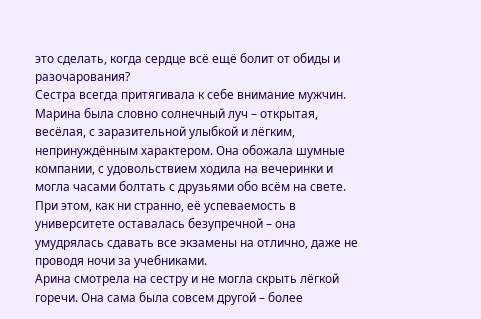это сделать, когда сердце всё ещё болит от обиды и разочарования?
Сестра всегда притягивала к себе внимание мужчин. Марина была словно солнечный луч – открытая, весёлая, с заразительной улыбкой и лёгким, непринуждённым характером. Она обожала шумные компании, с удовольствием ходила на вечеринки и могла часами болтать с друзьями обо всём на свете. При этом, как ни странно, её успеваемость в университете оставалась безупречной – она умудрялась сдавать все экзамены на отлично, даже не проводя ночи за учебниками.
Арина смотрела на сестру и не могла скрыть лёгкой горечи. Она сама была совсем другой – более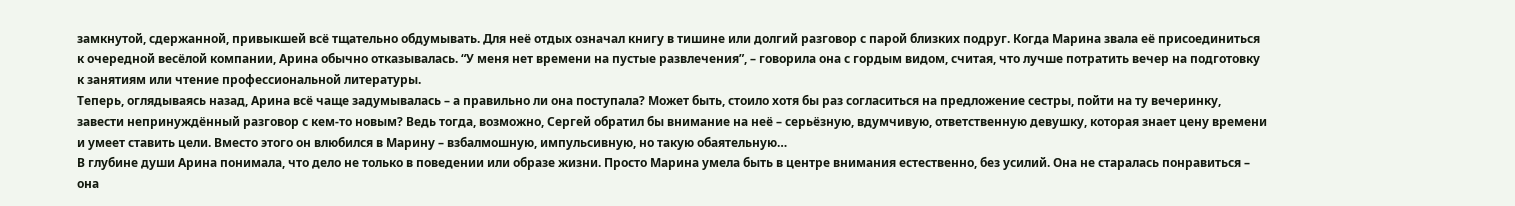замкнутой, сдержанной, привыкшей всё тщательно обдумывать. Для неё отдых означал книгу в тишине или долгий разговор с парой близких подруг. Когда Марина звала её присоединиться к очередной весёлой компании, Арина обычно отказывалась. “У меня нет времени на пустые развлечения”, – говорила она с гордым видом, считая, что лучше потратить вечер на подготовку к занятиям или чтение профессиональной литературы.
Теперь, оглядываясь назад, Арина всё чаще задумывалась – а правильно ли она поступала? Может быть, стоило хотя бы раз согласиться на предложение сестры, пойти на ту вечеринку, завести непринуждённый разговор с кем‑то новым? Ведь тогда, возможно, Сергей обратил бы внимание на неё – серьёзную, вдумчивую, ответственную девушку, которая знает цену времени и умеет ставить цели. Вместо этого он влюбился в Марину – взбалмошную, импульсивную, но такую обаятельную…
В глубине души Арина понимала, что дело не только в поведении или образе жизни. Просто Марина умела быть в центре внимания естественно, без усилий. Она не старалась понравиться – она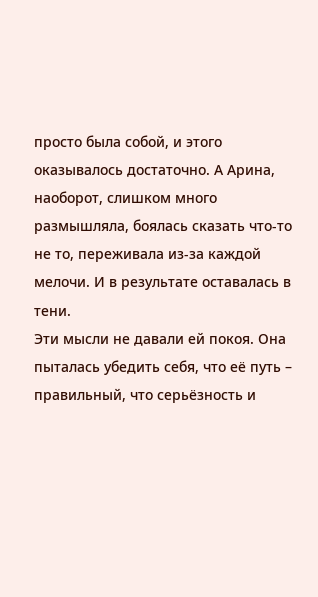просто была собой, и этого оказывалось достаточно. А Арина, наоборот, слишком много размышляла, боялась сказать что‑то не то, переживала из‑за каждой мелочи. И в результате оставалась в тени.
Эти мысли не давали ей покоя. Она пыталась убедить себя, что её путь – правильный, что серьёзность и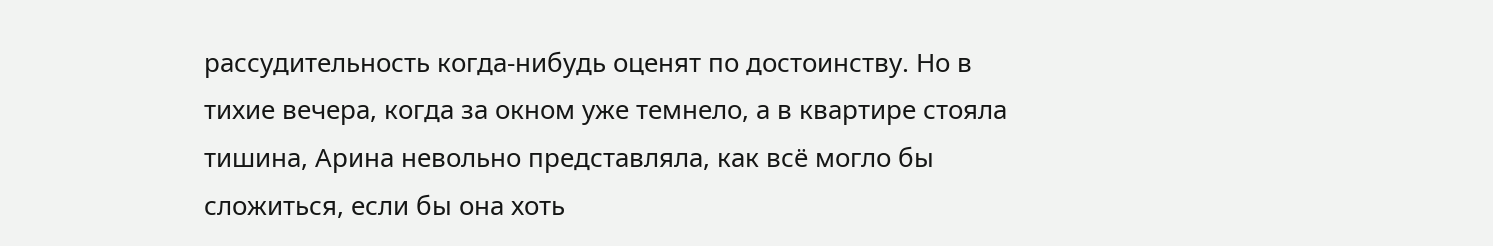рассудительность когда‑нибудь оценят по достоинству. Но в тихие вечера, когда за окном уже темнело, а в квартире стояла тишина, Арина невольно представляла, как всё могло бы сложиться, если бы она хоть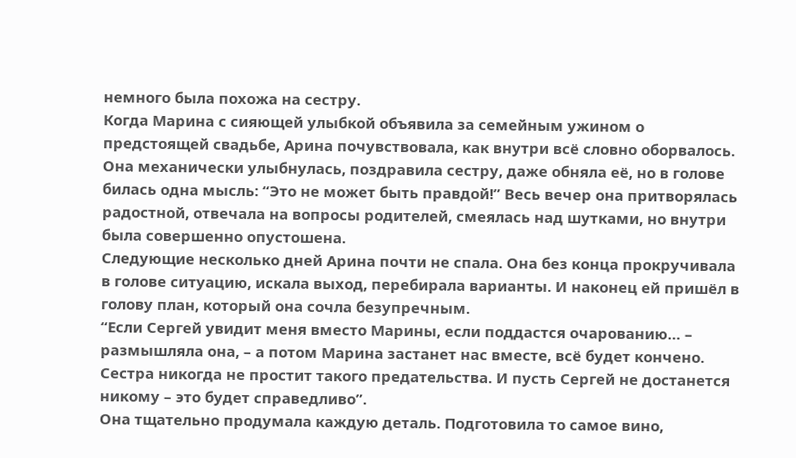немного была похожа на сестру.
Когда Марина с сияющей улыбкой объявила за семейным ужином о предстоящей свадьбе, Арина почувствовала, как внутри всё словно оборвалось. Она механически улыбнулась, поздравила сестру, даже обняла её, но в голове билась одна мысль: “Это не может быть правдой!” Весь вечер она притворялась радостной, отвечала на вопросы родителей, смеялась над шутками, но внутри была совершенно опустошена.
Следующие несколько дней Арина почти не спала. Она без конца прокручивала в голове ситуацию, искала выход, перебирала варианты. И наконец ей пришёл в голову план, который она сочла безупречным.
“Если Сергей увидит меня вместо Марины, если поддастся очарованию… – размышляла она, – а потом Марина застанет нас вместе, всё будет кончено. Сестра никогда не простит такого предательства. И пусть Сергей не достанется никому – это будет справедливо”.
Она тщательно продумала каждую деталь. Подготовила то самое вино,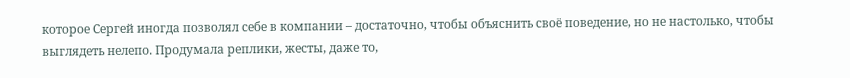которое Сергей иногда позволял себе в компании – достаточно, чтобы объяснить своё поведение, но не настолько, чтобы выглядеть нелепо. Продумала реплики, жесты, даже то,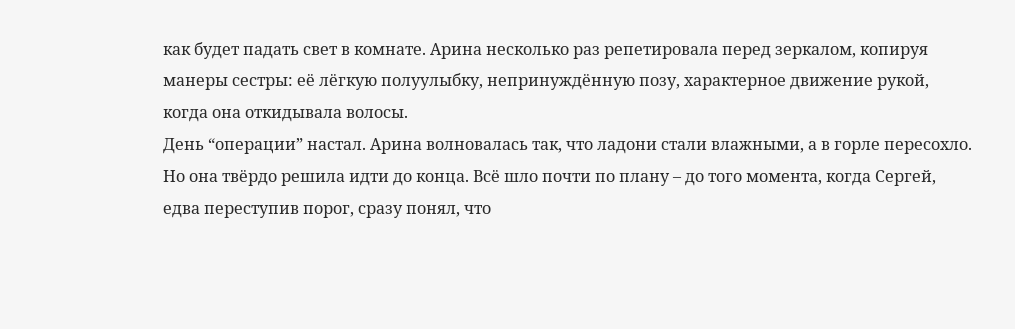как будет падать свет в комнате. Арина несколько раз репетировала перед зеркалом, копируя манеры сестры: её лёгкую полуулыбку, непринуждённую позу, характерное движение рукой, когда она откидывала волосы.
День “операции” настал. Арина волновалась так, что ладони стали влажными, а в горле пересохло. Но она твёрдо решила идти до конца. Всё шло почти по плану – до того момента, когда Сергей, едва переступив порог, сразу понял, что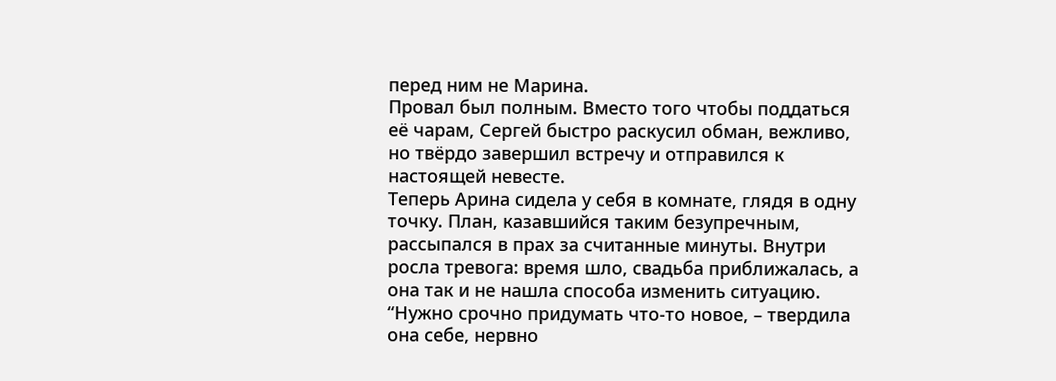перед ним не Марина.
Провал был полным. Вместо того чтобы поддаться её чарам, Сергей быстро раскусил обман, вежливо, но твёрдо завершил встречу и отправился к настоящей невесте.
Теперь Арина сидела у себя в комнате, глядя в одну точку. План, казавшийся таким безупречным, рассыпался в прах за считанные минуты. Внутри росла тревога: время шло, свадьба приближалась, а она так и не нашла способа изменить ситуацию.
“Нужно срочно придумать что‑то новое, – твердила она себе, нервно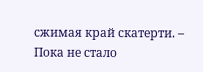сжимая край скатерти. – Пока не стало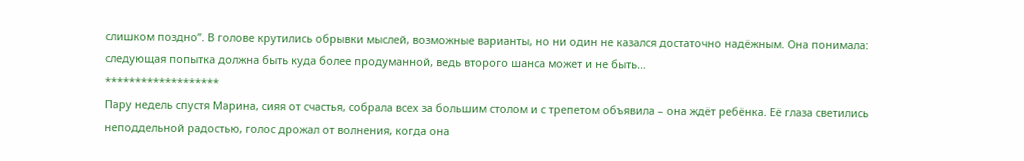слишком поздно”. В голове крутились обрывки мыслей, возможные варианты, но ни один не казался достаточно надёжным. Она понимала: следующая попытка должна быть куда более продуманной, ведь второго шанса может и не быть…
*******************
Пару недель спустя Марина, сияя от счастья, собрала всех за большим столом и с трепетом объявила – она ждёт ребёнка. Её глаза светились неподдельной радостью, голос дрожал от волнения, когда она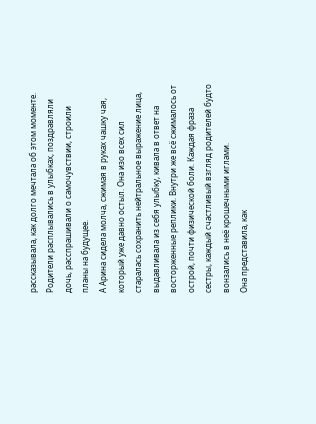рассказывала, как долго мечтала об этом моменте. Родители расплывались в улыбках, поздравляли дочь, расспрашивали о самочувствии, строили планы на будущее.
А Арина сидела молча, сжимая в руках чашку чая, который уже давно остыл. Она изо всех сил старалась сохранить нейтральное выражение лица, выдавливала из себя улыбку, кивала в ответ на восторженные реплики. Внутри же всё сжималось от острой, почти физической боли. Каждая фраза сестры, каждый счастливый взгляд родителей будто вонзались в неё крошечными иглами.
Она представила, как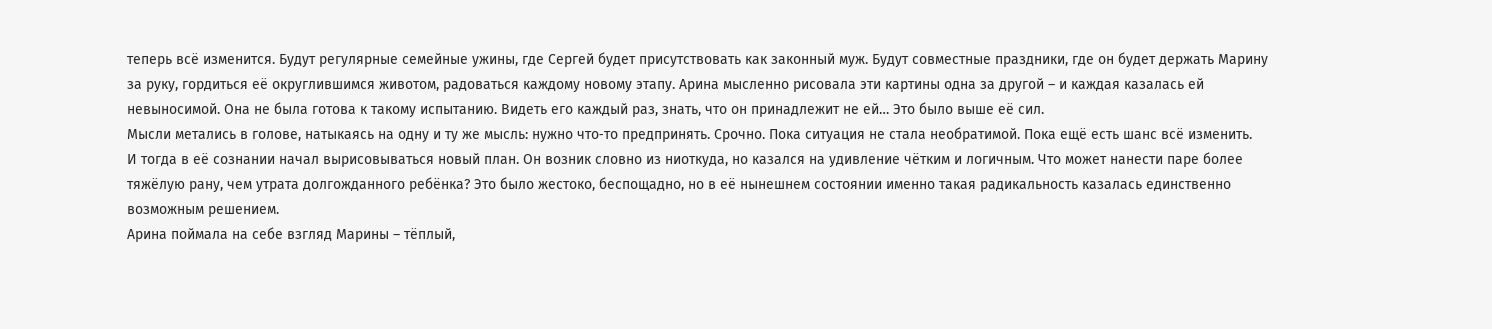теперь всё изменится. Будут регулярные семейные ужины, где Сергей будет присутствовать как законный муж. Будут совместные праздники, где он будет держать Марину за руку, гордиться её округлившимся животом, радоваться каждому новому этапу. Арина мысленно рисовала эти картины одна за другой – и каждая казалась ей невыносимой. Она не была готова к такому испытанию. Видеть его каждый раз, знать, что он принадлежит не ей… Это было выше её сил.
Мысли метались в голове, натыкаясь на одну и ту же мысль: нужно что‑то предпринять. Срочно. Пока ситуация не стала необратимой. Пока ещё есть шанс всё изменить.
И тогда в её сознании начал вырисовываться новый план. Он возник словно из ниоткуда, но казался на удивление чётким и логичным. Что может нанести паре более тяжёлую рану, чем утрата долгожданного ребёнка? Это было жестоко, беспощадно, но в её нынешнем состоянии именно такая радикальность казалась единственно возможным решением.
Арина поймала на себе взгляд Марины – тёплый,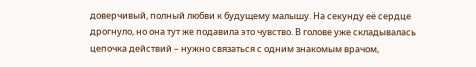доверчивый, полный любви к будущему малышу. На секунду её сердце дрогнуло, но она тут же подавила это чувство. В голове уже складывалась цепочка действий – нужно связаться с одним знакомым врачом,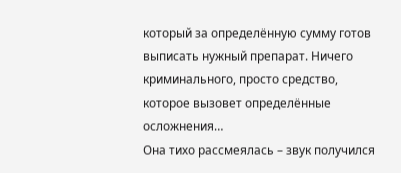который за определённую сумму готов выписать нужный препарат. Ничего криминального, просто средство, которое вызовет определённые осложнения…
Она тихо рассмеялась – звук получился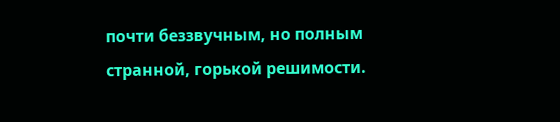почти беззвучным, но полным странной, горькой решимости.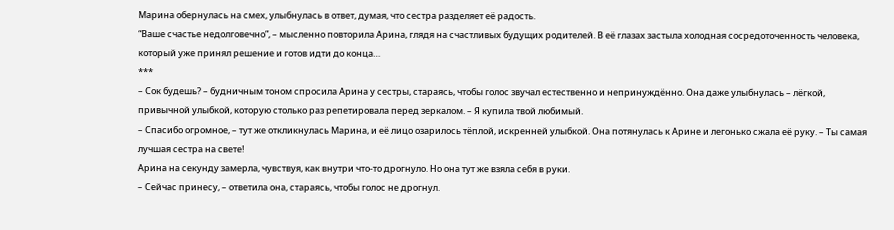Марина обернулась на смех, улыбнулась в ответ, думая, что сестра разделяет её радость.
“Ваше счастье недолговечно”, – мысленно повторила Арина, глядя на счастливых будущих родителей. В её глазах застыла холодная сосредоточенность человека, который уже принял решение и готов идти до конца…
***
– Сок будешь? – будничным тоном спросила Арина у сестры, стараясь, чтобы голос звучал естественно и непринуждённо. Она даже улыбнулась – лёгкой, привычной улыбкой, которую столько раз репетировала перед зеркалом. – Я купила твой любимый.
– Спасибо огромное, – тут же откликнулась Марина, и её лицо озарилось тёплой, искренней улыбкой. Она потянулась к Арине и легонько сжала её руку. – Ты самая лучшая сестра на свете!
Арина на секунду замерла, чувствуя, как внутри что‑то дрогнуло. Но она тут же взяла себя в руки.
– Сейчас принесу, – ответила она, стараясь, чтобы голос не дрогнул.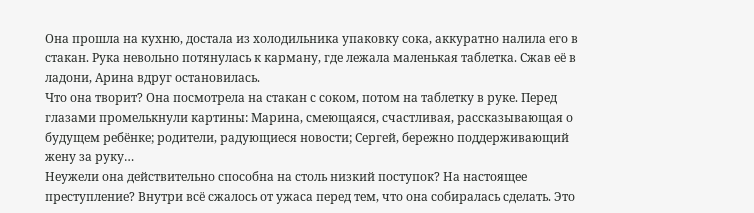Она прошла на кухню, достала из холодильника упаковку сока, аккуратно налила его в стакан. Рука невольно потянулась к карману, где лежала маленькая таблетка. Сжав её в ладони, Арина вдруг остановилась.
Что она творит? Она посмотрела на стакан с соком, потом на таблетку в руке. Перед глазами промелькнули картины: Марина, смеющаяся, счастливая, рассказывающая о будущем ребёнке; родители, радующиеся новости; Сергей, бережно поддерживающий жену за руку…
Неужели она действительно способна на столь низкий поступок? На настоящее преступление? Внутри всё сжалось от ужаса перед тем, что она собиралась сделать. Это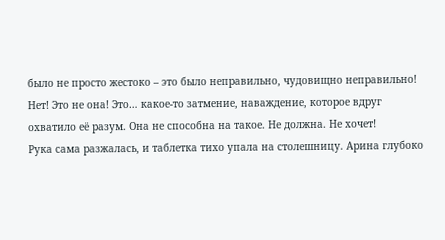было не просто жестоко – это было неправильно, чудовищно неправильно!
Нет! Это не она! Это… какое‑то затмение, наваждение, которое вдруг охватило её разум. Она не способна на такое. Не должна. Не хочет!
Рука сама разжалась, и таблетка тихо упала на столешницу. Арина глубоко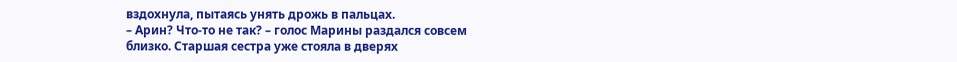вздохнула, пытаясь унять дрожь в пальцах.
– Арин? Что‑то не так? – голос Марины раздался совсем близко. Старшая сестра уже стояла в дверях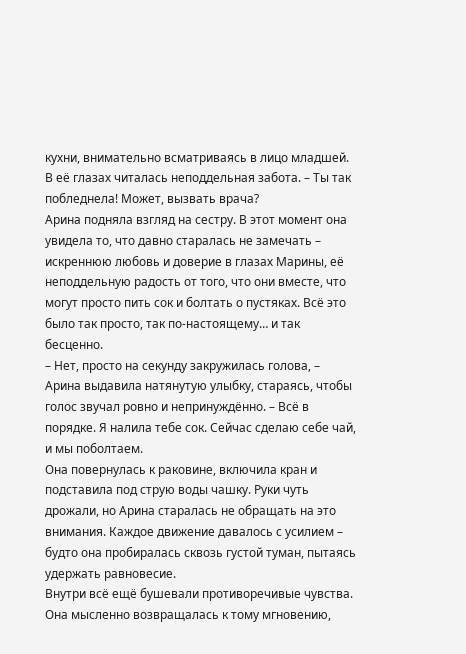кухни, внимательно всматриваясь в лицо младшей. В её глазах читалась неподдельная забота. – Ты так побледнела! Может, вызвать врача?
Арина подняла взгляд на сестру. В этот момент она увидела то, что давно старалась не замечать – искреннюю любовь и доверие в глазах Марины, её неподдельную радость от того, что они вместе, что могут просто пить сок и болтать о пустяках. Всё это было так просто, так по‑настоящему… и так бесценно.
– Нет, просто на секунду закружилась голова, – Арина выдавила натянутую улыбку, стараясь, чтобы голос звучал ровно и непринуждённо. – Всё в порядке. Я налила тебе сок. Сейчас сделаю себе чай, и мы поболтаем.
Она повернулась к раковине, включила кран и подставила под струю воды чашку. Руки чуть дрожали, но Арина старалась не обращать на это внимания. Каждое движение давалось с усилием – будто она пробиралась сквозь густой туман, пытаясь удержать равновесие.
Внутри всё ещё бушевали противоречивые чувства. Она мысленно возвращалась к тому мгновению,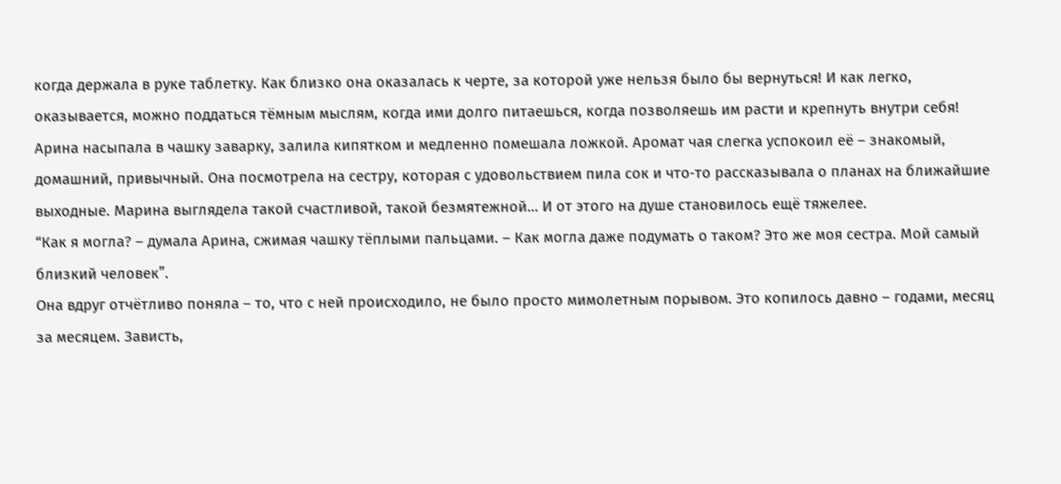когда держала в руке таблетку. Как близко она оказалась к черте, за которой уже нельзя было бы вернуться! И как легко, оказывается, можно поддаться тёмным мыслям, когда ими долго питаешься, когда позволяешь им расти и крепнуть внутри себя!
Арина насыпала в чашку заварку, залила кипятком и медленно помешала ложкой. Аромат чая слегка успокоил её – знакомый, домашний, привычный. Она посмотрела на сестру, которая с удовольствием пила сок и что‑то рассказывала о планах на ближайшие выходные. Марина выглядела такой счастливой, такой безмятежной… И от этого на душе становилось ещё тяжелее.
“Как я могла? – думала Арина, сжимая чашку тёплыми пальцами. – Как могла даже подумать о таком? Это же моя сестра. Мой самый близкий человек”.
Она вдруг отчётливо поняла – то, что с ней происходило, не было просто мимолетным порывом. Это копилось давно – годами, месяц за месяцем. Зависть,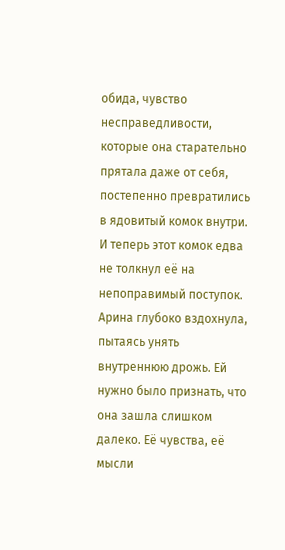обида, чувство несправедливости, которые она старательно прятала даже от себя, постепенно превратились в ядовитый комок внутри. И теперь этот комок едва не толкнул её на непоправимый поступок.
Арина глубоко вздохнула, пытаясь унять внутреннюю дрожь. Ей нужно было признать, что она зашла слишком далеко. Её чувства, её мысли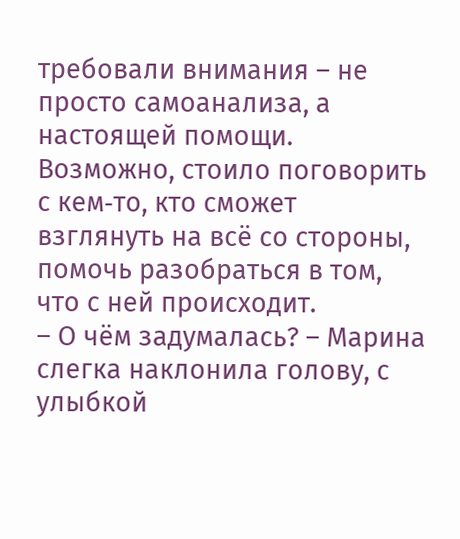требовали внимания – не просто самоанализа, а настоящей помощи. Возможно, стоило поговорить с кем‑то, кто сможет взглянуть на всё со стороны, помочь разобраться в том, что с ней происходит.
– О чём задумалась? – Марина слегка наклонила голову, с улыбкой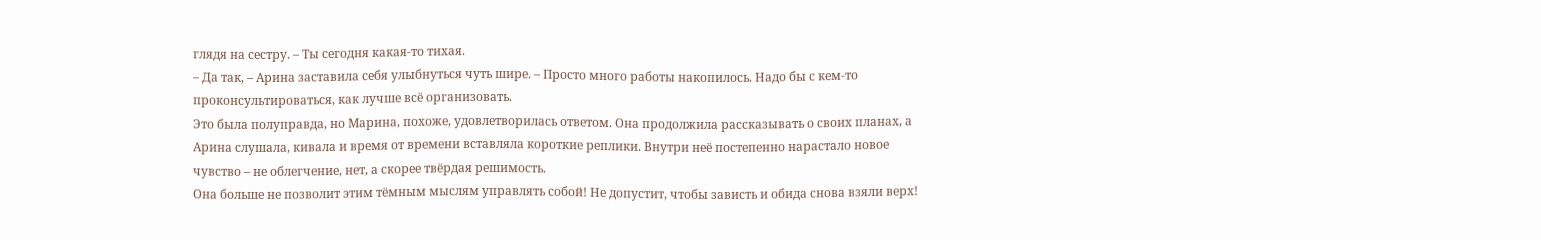глядя на сестру. – Ты сегодня какая‑то тихая.
– Да так, – Арина заставила себя улыбнуться чуть шире. – Просто много работы накопилось. Надо бы с кем-то проконсультироваться, как лучше всё организовать.
Это была полуправда, но Марина, похоже, удовлетворилась ответом. Она продолжила рассказывать о своих планах, а Арина слушала, кивала и время от времени вставляла короткие реплики. Внутри неё постепенно нарастало новое чувство – не облегчение, нет, а скорее твёрдая решимость.
Она больше не позволит этим тёмным мыслям управлять собой! Не допустит, чтобы зависть и обида снова взяли верх!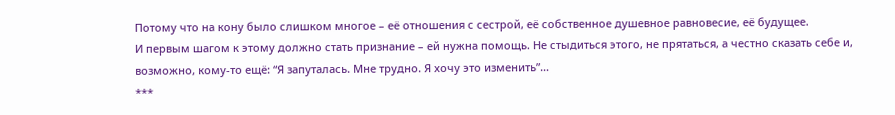Потому что на кону было слишком многое – её отношения с сестрой, её собственное душевное равновесие, её будущее.
И первым шагом к этому должно стать признание – ей нужна помощь. Не стыдиться этого, не прятаться, а честно сказать себе и, возможно, кому-то ещё: “Я запуталась. Мне трудно. Я хочу это изменить”…
***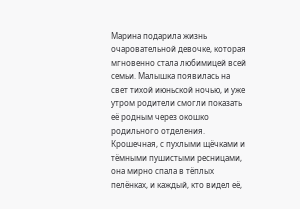Марина подарила жизнь очаровательной девочке, которая мгновенно стала любимицей всей семьи. Малышка появилась на свет тихой июньской ночью, и уже утром родители смогли показать её родным через окошко родильного отделения. Крошечная, с пухлыми щёчками и тёмными пушистыми ресницами, она мирно спала в тёплых пелёнках, и каждый, кто видел её,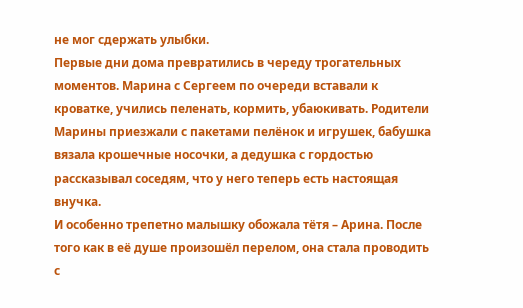не мог сдержать улыбки.
Первые дни дома превратились в череду трогательных моментов. Марина с Сергеем по очереди вставали к кроватке, учились пеленать, кормить, убаюкивать. Родители Марины приезжали с пакетами пелёнок и игрушек, бабушка вязала крошечные носочки, а дедушка с гордостью рассказывал соседям, что у него теперь есть настоящая внучка.
И особенно трепетно малышку обожала тётя – Арина. После того как в её душе произошёл перелом, она стала проводить с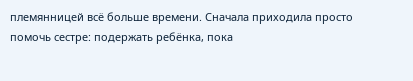племянницей всё больше времени. Сначала приходила просто помочь сестре: подержать ребёнка, пока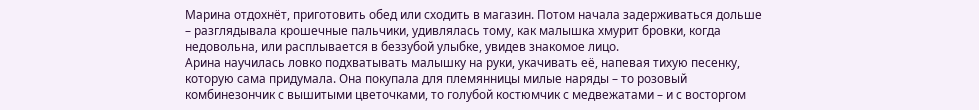Марина отдохнёт, приготовить обед или сходить в магазин. Потом начала задерживаться дольше – разглядывала крошечные пальчики, удивлялась тому, как малышка хмурит бровки, когда недовольна, или расплывается в беззубой улыбке, увидев знакомое лицо.
Арина научилась ловко подхватывать малышку на руки, укачивать её, напевая тихую песенку, которую сама придумала. Она покупала для племянницы милые наряды – то розовый комбинезончик с вышитыми цветочками, то голубой костюмчик с медвежатами – и с восторгом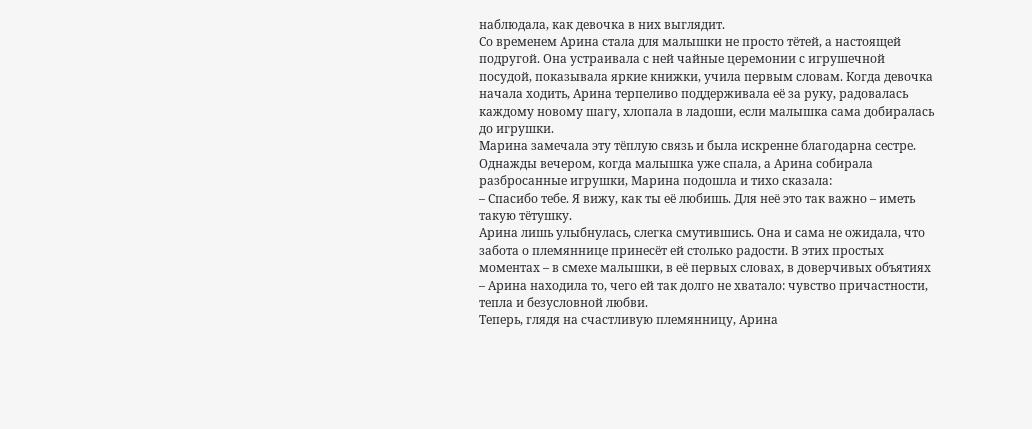наблюдала, как девочка в них выглядит.
Со временем Арина стала для малышки не просто тётей, а настоящей подругой. Она устраивала с ней чайные церемонии с игрушечной посудой, показывала яркие книжки, учила первым словам. Когда девочка начала ходить, Арина терпеливо поддерживала её за руку, радовалась каждому новому шагу, хлопала в ладоши, если малышка сама добиралась до игрушки.
Марина замечала эту тёплую связь и была искренне благодарна сестре. Однажды вечером, когда малышка уже спала, а Арина собирала разбросанные игрушки, Марина подошла и тихо сказала:
– Спасибо тебе. Я вижу, как ты её любишь. Для неё это так важно – иметь такую тётушку.
Арина лишь улыбнулась, слегка смутившись. Она и сама не ожидала, что забота о племяннице принесёт ей столько радости. В этих простых моментах – в смехе малышки, в её первых словах, в доверчивых объятиях – Арина находила то, чего ей так долго не хватало: чувство причастности, тепла и безусловной любви.
Теперь, глядя на счастливую племянницу, Арина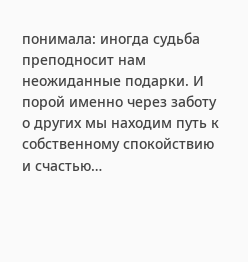понимала: иногда судьба преподносит нам неожиданные подарки. И порой именно через заботу о других мы находим путь к собственному спокойствию и счастью…